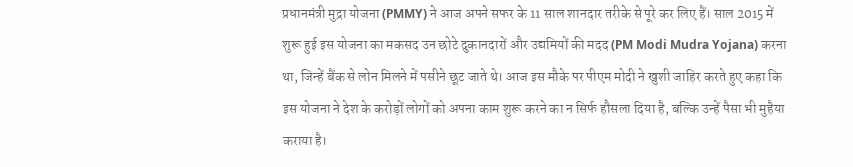प्रधानमंत्री मुद्रा योजना (PMMY) ने आज अपने सफर के 11 साल शानदार तरीके से पूरे कर लिए हैं। साल 2015 में शुरू हुई इस योजना का मकसद उन छोटे दुकानदारों और उद्यमियों की मदद (PM Modi Mudra Yojana) करना था, जिन्हें बैंक से लोन मिलने में पसीने छूट जाते थे। आज इस मौके पर पीएम मोदी ने खुशी जाहिर करते हुए कहा कि इस योजना ने देश के करोड़ों लोगों को अपना काम शुरू करने का न सिर्फ हौसला दिया है, बल्कि उन्हें पैसा भी मुहैया कराया है।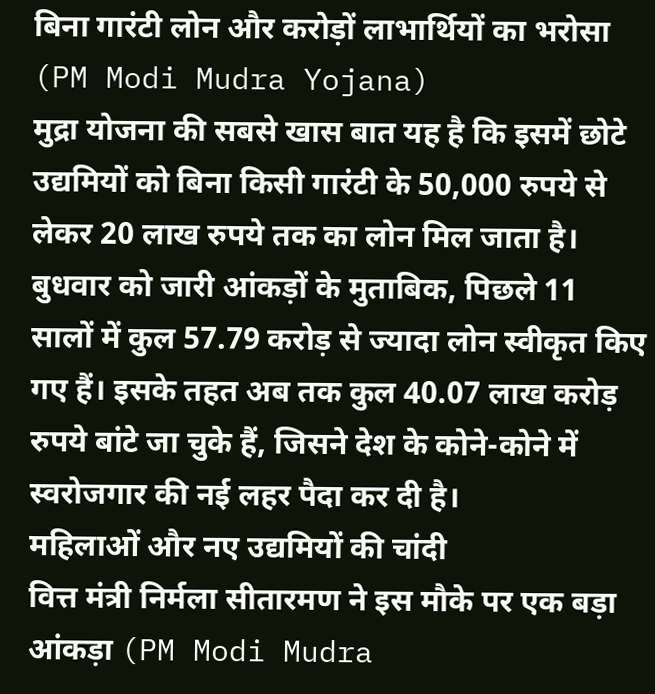बिना गारंटी लोन और करोड़ों लाभार्थियों का भरोसा (PM Modi Mudra Yojana)
मुद्रा योजना की सबसे खास बात यह है कि इसमें छोटे उद्यमियों को बिना किसी गारंटी के 50,000 रुपये से लेकर 20 लाख रुपये तक का लोन मिल जाता है। बुधवार को जारी आंकड़ों के मुताबिक, पिछले 11 सालों में कुल 57.79 करोड़ से ज्यादा लोन स्वीकृत किए गए हैं। इसके तहत अब तक कुल 40.07 लाख करोड़ रुपये बांटे जा चुके हैं, जिसने देश के कोने-कोने में स्वरोजगार की नई लहर पैदा कर दी है।
महिलाओं और नए उद्यमियों की चांदी
वित्त मंत्री निर्मला सीतारमण ने इस मौके पर एक बड़ा आंकड़ा (PM Modi Mudra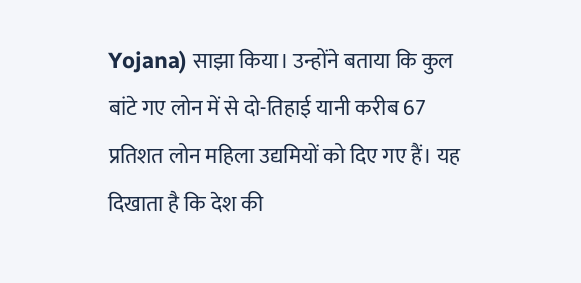Yojana) साझा किया। उन्होंने बताया कि कुल बांटे गए लोन में से दो-तिहाई यानी करीब 67 प्रतिशत लोन महिला उद्यमियों को दिए गए हैं। यह दिखाता है कि देश की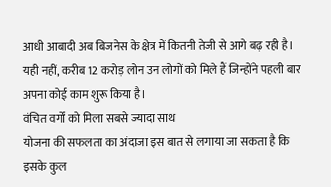आधी आबादी अब बिजनेस के क्षेत्र में कितनी तेजी से आगे बढ़ रही है। यही नहीं, करीब 12 करोड़ लोन उन लोगों को मिले हैं जिन्होंने पहली बार अपना कोई काम शुरू किया है।
वंचित वर्गों को मिला सबसे ज्यादा साथ
योजना की सफलता का अंदाजा इस बात से लगाया जा सकता है कि इसके कुल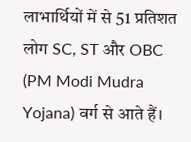लाभार्थियों में से 51 प्रतिशत लोग SC, ST और OBC (PM Modi Mudra Yojana) वर्ग से आते हैं।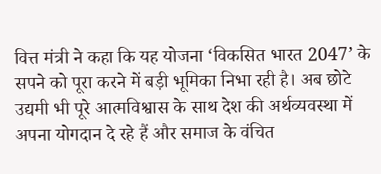वित्त मंत्री ने कहा कि यह योजना ‘विकसित भारत 2047’ के सपने को पूरा करने में बड़ी भूमिका निभा रही है। अब छोटे उद्यमी भी पूरे आत्मविश्वास के साथ देश की अर्थव्यवस्था में अपना योगदान दे रहे हैं और समाज के वंचित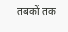तबकों तक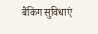बैंकिंग सुविधाएं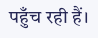पहुँच रही हैं।